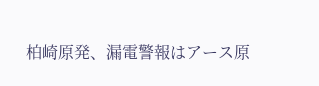柏崎原発、漏電警報はアース原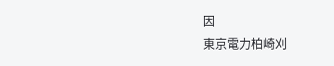因
東京電力柏崎刈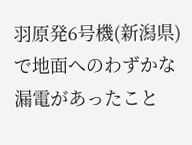羽原発6号機(新潟県)で地面へのわずかな漏電があったこと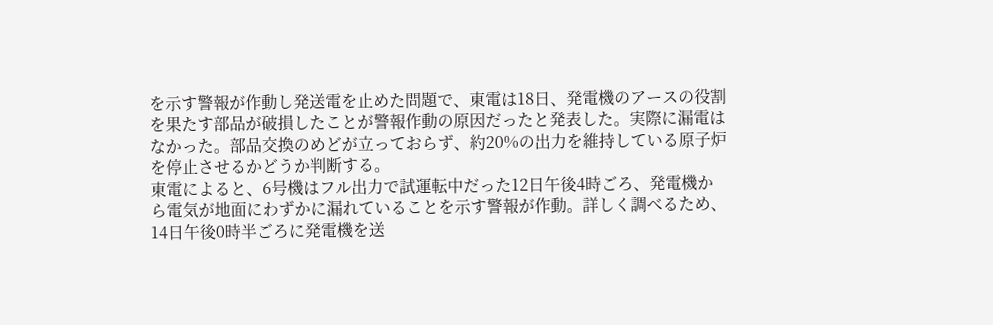を示す警報が作動し発送電を止めた問題で、東電は18日、発電機のアースの役割を果たす部品が破損したことが警報作動の原因だったと発表した。実際に漏電はなかった。部品交換のめどが立っておらず、約20%の出力を維持している原子炉を停止させるかどうか判断する。
東電によると、6号機はフル出力で試運転中だった12日午後4時ごろ、発電機から電気が地面にわずかに漏れていることを示す警報が作動。詳しく調べるため、14日午後0時半ごろに発電機を送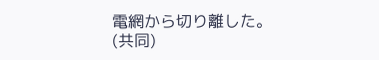電網から切り離した。
(共同)